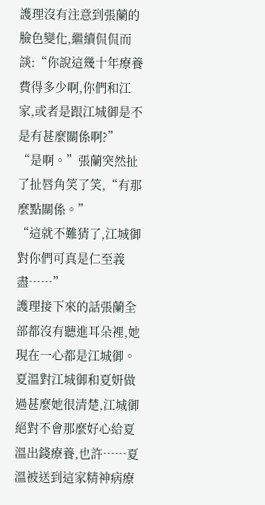護理沒有注意到張蘭的臉色變化,繼續侃侃而談:“你說這幾十年療養費得多少啊,你們和江家,或者是跟江城御是不是有甚麼關係啊?”
“是啊。”張蘭突然扯了扯唇角笑了笑,“有那麼點關係。”
“這就不難猜了,江城御對你們可真是仁至義盡……”
護理接下來的話張蘭全部都沒有聽進耳朵裡,她現在一心都是江城御。
夏溫對江城御和夏妍做過甚麼她很清楚,江城御絕對不會那麼好心給夏溫出錢療養,也許……夏溫被送到這家精神病療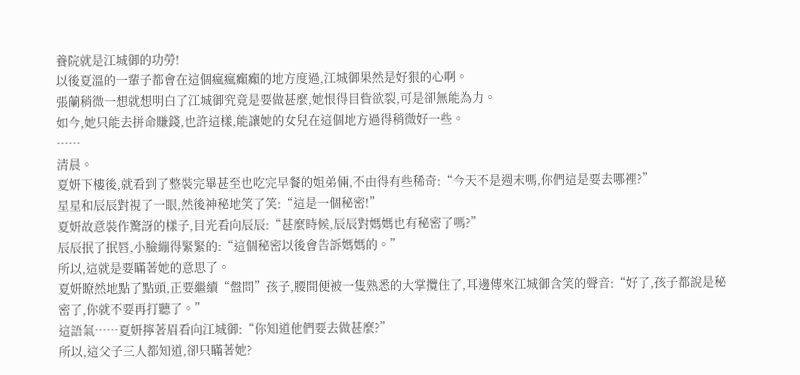養院就是江城御的功勞!
以後夏溫的一輩子都會在這個瘋瘋癲癲的地方度過,江城御果然是好狠的心啊。
張蘭稍微一想就想明白了江城御究竟是要做甚麼,她恨得目眥欲裂,可是卻無能為力。
如今,她只能去拼命賺錢,也許這樣,能讓她的女兒在這個地方過得稍微好一些。
……
清晨。
夏妍下樓後,就看到了整裝完畢甚至也吃完早餐的姐弟倆,不由得有些稀奇:“今天不是週末嗎,你們這是要去哪裡?”
星星和辰辰對視了一眼,然後神秘地笑了笑:“這是一個秘密!”
夏妍故意裝作驚訝的樣子,目光看向辰辰:“甚麼時候,辰辰對媽媽也有秘密了嗎?”
辰辰抿了抿唇,小臉繃得緊緊的:“這個秘密以後會告訴媽媽的。”
所以,這就是要瞞著她的意思了。
夏妍瞭然地點了點頭,正要繼續“盤問”孩子,腰間便被一隻熟悉的大掌攬住了,耳邊傳來江城御含笑的聲音:“好了,孩子都說是秘密了,你就不要再打聽了。”
這語氣……夏妍擰著眉看向江城御:“你知道他們要去做甚麼?”
所以,這父子三人都知道,卻只瞞著她?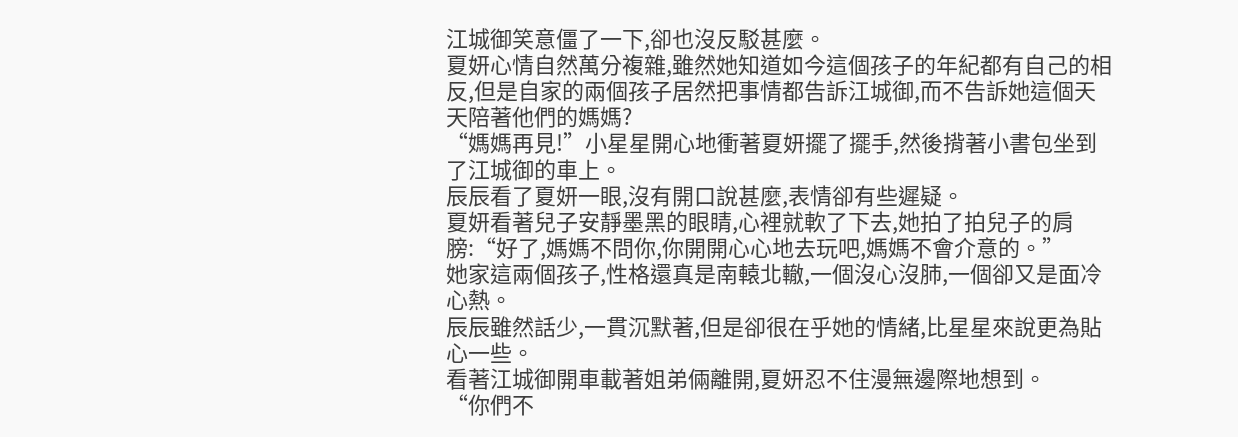江城御笑意僵了一下,卻也沒反駁甚麼。
夏妍心情自然萬分複雜,雖然她知道如今這個孩子的年紀都有自己的相反,但是自家的兩個孩子居然把事情都告訴江城御,而不告訴她這個天天陪著他們的媽媽?
“媽媽再見!”小星星開心地衝著夏妍擺了擺手,然後揹著小書包坐到了江城御的車上。
辰辰看了夏妍一眼,沒有開口說甚麼,表情卻有些遲疑。
夏妍看著兒子安靜墨黑的眼睛,心裡就軟了下去,她拍了拍兒子的肩膀:“好了,媽媽不問你,你開開心心地去玩吧,媽媽不會介意的。”
她家這兩個孩子,性格還真是南轅北轍,一個沒心沒肺,一個卻又是面冷心熱。
辰辰雖然話少,一貫沉默著,但是卻很在乎她的情緒,比星星來說更為貼心一些。
看著江城御開車載著姐弟倆離開,夏妍忍不住漫無邊際地想到。
“你們不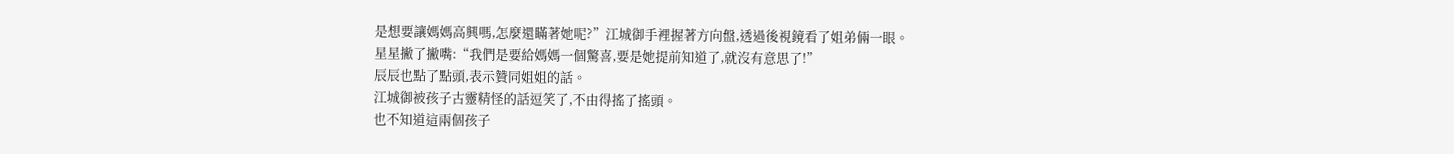是想要讓媽媽高興嗎,怎麼還瞞著她呢?”江城御手裡握著方向盤,透過後視鏡看了姐弟倆一眼。
星星撇了撇嘴:“我們是要給媽媽一個驚喜,要是她提前知道了,就沒有意思了!”
辰辰也點了點頭,表示贊同姐姐的話。
江城御被孩子古靈精怪的話逗笑了,不由得搖了搖頭。
也不知道這兩個孩子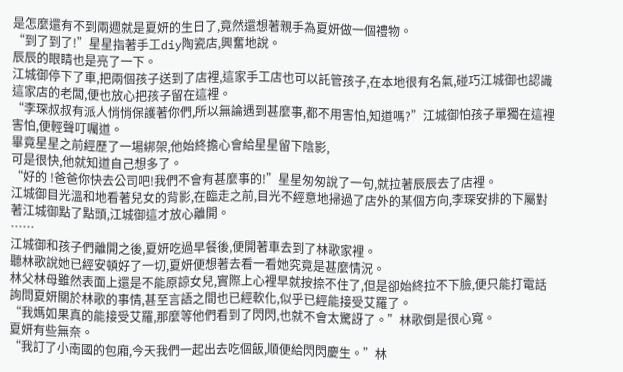是怎麼還有不到兩週就是夏妍的生日了,竟然還想著親手為夏妍做一個禮物。
“到了到了!”星星指著手工diy陶瓷店,興奮地說。
辰辰的眼睛也是亮了一下。
江城御停下了車,把兩個孩子送到了店裡,這家手工店也可以託管孩子,在本地很有名氣,碰巧江城御也認識這家店的老闆,便也放心把孩子留在這裡。
“李琛叔叔有派人悄悄保護著你們,所以無論遇到甚麼事,都不用害怕,知道嗎?”江城御怕孩子單獨在這裡害怕,便輕聲叮囑道。
畢竟星星之前經歷了一場綁架,他始終擔心會給星星留下陰影,
可是很快,他就知道自己想多了。
“好的 !爸爸你快去公司吧!我們不會有甚麼事的!”星星匆匆說了一句,就拉著辰辰去了店裡。
江城御目光溫和地看著兒女的背影,在臨走之前,目光不經意地掃過了店外的某個方向,李琛安排的下屬對著江城御點了點頭,江城御這才放心離開。
……
江城御和孩子們離開之後,夏妍吃過早餐後,便開著車去到了林歌家裡。
聽林歌說她已經安頓好了一切,夏妍便想著去看一看她究竟是甚麼情況。
林父林母雖然表面上還是不能原諒女兒,實際上心裡早就按捺不住了,但是卻始終拉不下臉,便只能打電話詢問夏妍關於林歌的事情,甚至言語之間也已經軟化,似乎已經能接受艾羅了。
“我媽如果真的能接受艾羅,那麼等他們看到了閃閃,也就不會太驚訝了。”林歌倒是很心寬。
夏妍有些無奈。
“我訂了小南國的包廂,今天我們一起出去吃個飯,順便給閃閃慶生。”林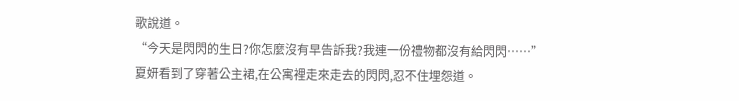歌說道。
“今天是閃閃的生日?你怎麼沒有早告訴我?我連一份禮物都沒有給閃閃……”夏妍看到了穿著公主裙,在公寓裡走來走去的閃閃,忍不住埋怨道。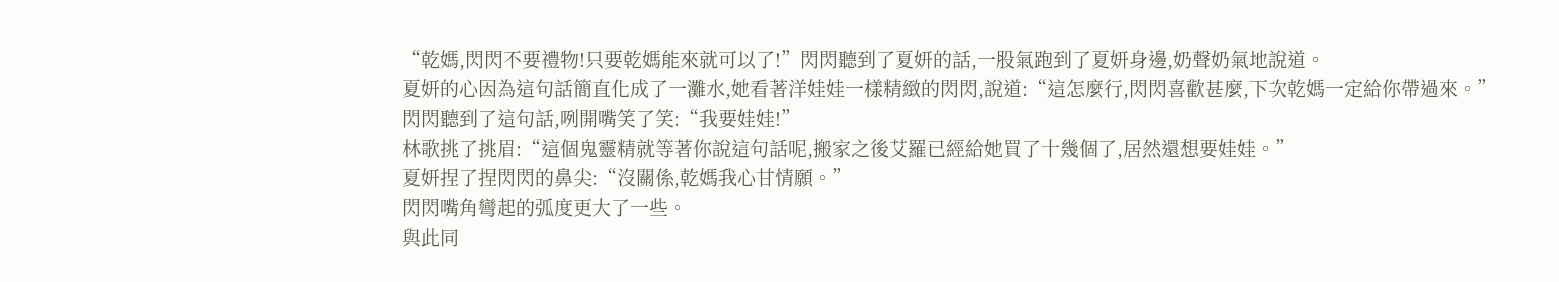“乾媽,閃閃不要禮物!只要乾媽能來就可以了!”閃閃聽到了夏妍的話,一股氣跑到了夏妍身邊,奶聲奶氣地說道。
夏妍的心因為這句話簡直化成了一灘水,她看著洋娃娃一樣精緻的閃閃,說道:“這怎麼行,閃閃喜歡甚麼,下次乾媽一定給你帶過來。”
閃閃聽到了這句話,咧開嘴笑了笑:“我要娃娃!”
林歌挑了挑眉:“這個鬼靈精就等著你說這句話呢,搬家之後艾羅已經給她買了十幾個了,居然還想要娃娃。”
夏妍捏了捏閃閃的鼻尖:“沒關係,乾媽我心甘情願。”
閃閃嘴角彎起的弧度更大了一些。
與此同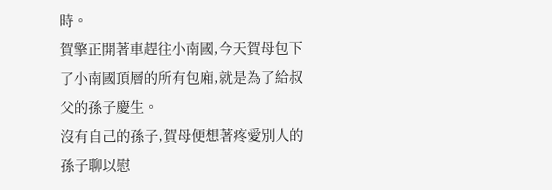時。
賀擎正開著車趕往小南國,今天賀母包下了小南國頂層的所有包廂,就是為了給叔父的孫子慶生。
沒有自己的孫子,賀母便想著疼愛別人的孫子聊以慰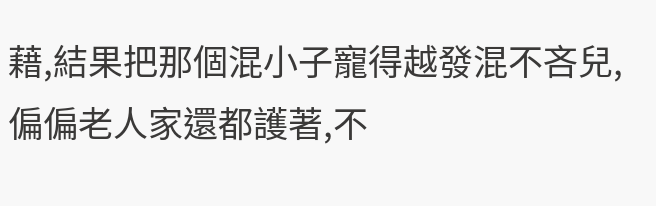藉,結果把那個混小子寵得越發混不吝兒,偏偏老人家還都護著,不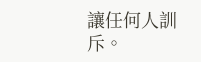讓任何人訓斥。